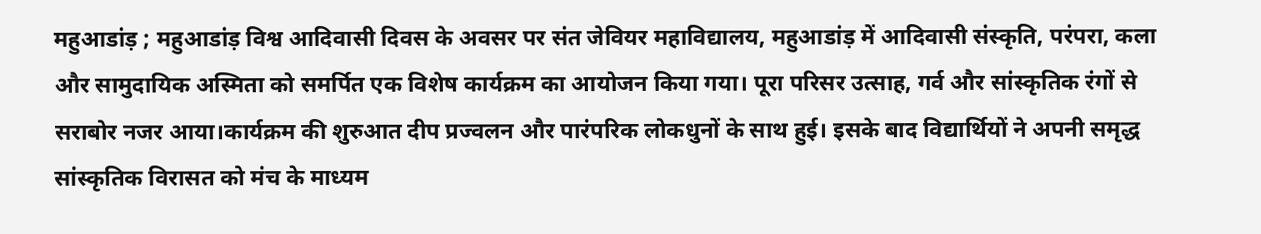महुआडांड़ ; महुआडांड़ विश्व आदिवासी दिवस के अवसर पर संत जेवियर महाविद्यालय, महुआडांड़ में आदिवासी संस्कृति, परंपरा, कला और सामुदायिक अस्मिता को समर्पित एक विशेष कार्यक्रम का आयोजन किया गया। पूरा परिसर उत्साह, गर्व और सांस्कृतिक रंगों से सराबोर नजर आया।कार्यक्रम की शुरुआत दीप प्रज्वलन और पारंपरिक लोकधुनों के साथ हुई। इसके बाद विद्यार्थियों ने अपनी समृद्ध सांस्कृतिक विरासत को मंच के माध्यम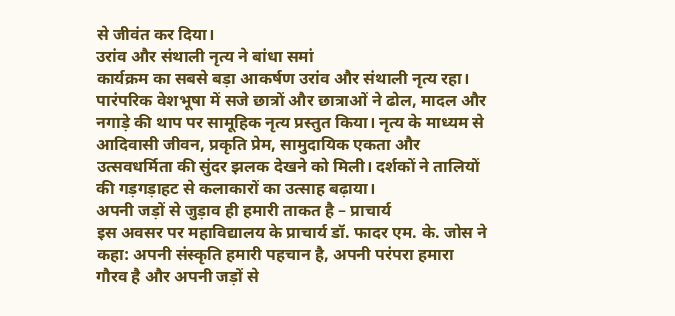से जीवंत कर दिया।
उरांव और संथाली नृत्य ने बांधा समां
कार्यक्रम का सबसे बड़ा आकर्षण उरांव और संथाली नृत्य रहा। पारंपरिक वेशभूषा में सजे छात्रों और छात्राओं ने ढोल, मादल और नगाड़े की थाप पर सामूहिक नृत्य प्रस्तुत किया। नृत्य के माध्यम से आदिवासी जीवन, प्रकृति प्रेम, सामुदायिक एकता और उत्सवधर्मिता की सुंदर झलक देखने को मिली। दर्शकों ने तालियों की गड़गड़ाहट से कलाकारों का उत्साह बढ़ाया।
अपनी जड़ों से जुड़ाव ही हमारी ताकत है – प्राचार्य
इस अवसर पर महाविद्यालय के प्राचार्य डॉ. फादर एम. के. जोस ने कहा: अपनी संस्कृति हमारी पहचान है, अपनी परंपरा हमारा गौरव है और अपनी जड़ों से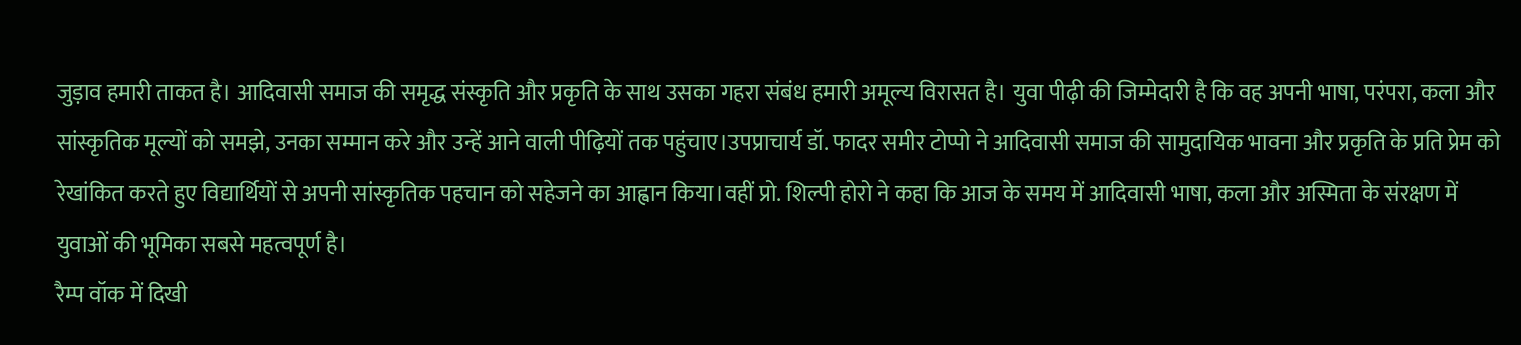जुड़ाव हमारी ताकत है। आदिवासी समाज की समृद्ध संस्कृति और प्रकृति के साथ उसका गहरा संबंध हमारी अमूल्य विरासत है। युवा पीढ़ी की जिम्मेदारी है कि वह अपनी भाषा, परंपरा, कला और सांस्कृतिक मूल्यों को समझे, उनका सम्मान करे और उन्हें आने वाली पीढ़ियों तक पहुंचाए।उपप्राचार्य डॉ. फादर समीर टोप्पो ने आदिवासी समाज की सामुदायिक भावना और प्रकृति के प्रति प्रेम को रेखांकित करते हुए विद्यार्थियों से अपनी सांस्कृतिक पहचान को सहेजने का आह्वान किया।वहीं प्रो. शिल्पी होरो ने कहा कि आज के समय में आदिवासी भाषा, कला और अस्मिता के संरक्षण में युवाओं की भूमिका सबसे महत्वपूर्ण है।
रैम्प वॉक में दिखी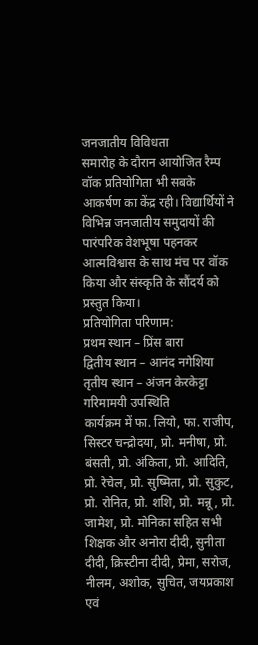जनजातीय विविधता
समारोह के दौरान आयोजित रैम्प वॉक प्रतियोगिता भी सबके आकर्षण का केंद्र रही। विद्यार्थियों ने विभिन्न जनजातीय समुदायों की पारंपरिक वेशभूषा पहनकर आत्मविश्वास के साथ मंच पर वॉक किया और संस्कृति के सौंदर्य को प्रस्तुत किया।
प्रतियोगिता परिणाम:
प्रथम स्थान – प्रिंस बारा
द्वितीय स्थान – आनंद नगेशिया
तृतीय स्थान – अंजन केरकेट्टा
गरिमामयी उपस्थिति
कार्यक्रम में फा. लियो, फा. राजीप, सिस्टर चन्द्रोदया, प्रो. मनीषा, प्रो. बंसती, प्रो. अंकिता, प्रो. आदिति, प्रो. रेचेल, प्रो. सुष्मिता, प्रो. सुकुट, प्रो. रोनित, प्रो. शशि, प्रो. मन्नू, प्रो. जामेश, प्रो. मोनिका सहित सभी शिक्षक और अनोरा दीदी, सुनीता दीदी, क्रिस्टीना दीदी, प्रेमा, सरोज, नीलम, अशोक, सुचित, जयप्रकाश एवं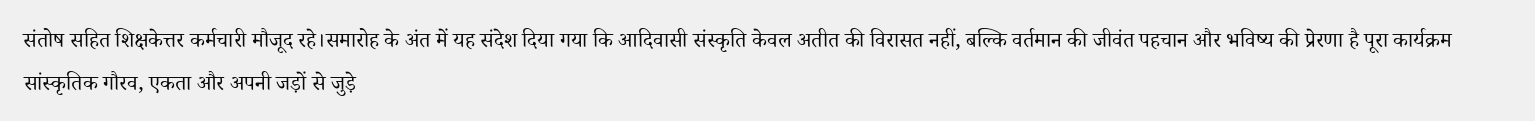संतोष सहित शिक्षकेत्तर कर्मचारी मौजूद रहे।समारोह के अंत में यह संदेश दिया गया कि आदिवासी संस्कृति केवल अतीत की विरासत नहीं, बल्कि वर्तमान की जीवंत पहचान और भविष्य की प्रेरणा है पूरा कार्यक्रम सांस्कृतिक गौरव, एकता और अपनी जड़ों से जुड़े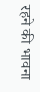रहने की भावना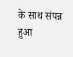के साथ संपन्न हुआ